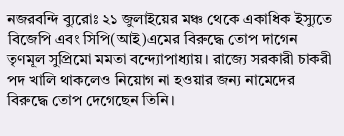নজরবন্দি ব্যুরোঃ ২১ জুলাইয়ের মঞ্চ থেকে একাধিক ইস্যুতে বিজেপি এবং সিপি(আই)এমের বিরুদ্ধে তোপ দাগেন তৃণমূল সুপ্রিমো মমতা বন্দ্যোপাধ্যায়। রাজ্যে সরকারী চাকরী পদ খালি থাকলেও নিয়োগ না হওয়ার জন্য নামেদের বিরুদ্ধে তোপ দেগেছেন তিনি।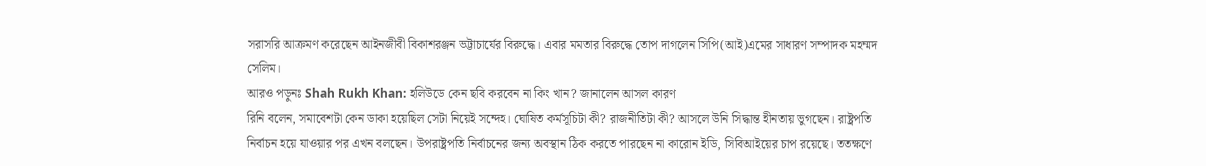সরাসরি আক্রমণ করেছেন আইনজীবী বিকাশরঞ্জন ভট্টাচার্যের বিরুদ্ধে। এবার মমতার বিরুদ্ধে তোপ দাগলেন সিপি(আই)এমের সাধারণ সম্পাদক মহম্মদ সেলিম।
আরও পড়ুনঃ Shah Rukh Khan: হলিউডে কেন ছবি করবেন না কিং খান? জানালেন আসল কারণ
রিনি বলেন, সমাবেশটা কেন ডাকা হয়েছিল সেটা নিয়েই সন্দেহ। ঘোষিত কর্মসূচিটা কী? রাজনীতিটা কী? আসলে উনি সিদ্ধান্ত হীনতায় ভুগছেন। রাষ্ট্রপতি নির্বাচন হয়ে যাওয়ার পর এখন বলছেন। উপরাষ্ট্রপতি নির্বাচনের জন্য অবস্থান ঠিক করতে পারছেন না কারোন ইডি, সিবিআইয়ের চাপ রয়েছে। ততক্ষণে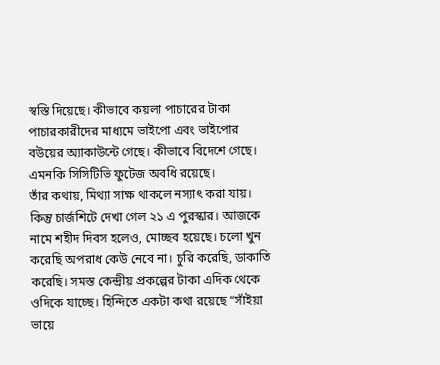স্বস্তি দিয়েছে। কীভাবে কয়লা পাচারের টাকা পাচারকারীদের মাধ্যমে ভাইপো এবং ভাইপোর বউয়ের অ্যাকাউন্টে গেছে। কীভাবে বিদেশে গেছে। এমনকি সিসিটিভি ফুটেজ অবধি রয়েছে।
তাঁর কথায়, মিথ্যা সাক্ষ থাকলে নস্যাৎ করা যায়। কিন্তু চার্জশিটে দেখা গেল ২১ এ পুরস্কার। আজকে নামে শহীদ দিবস হলেও, মোচ্ছব হয়েছে। চলো খুন করেছি অপরাধ কেউ নেবে না। চুরি করেছি, ডাকাতি করেছি। সমস্ত কেন্দ্রীয় প্রকল্পের টাকা এদিক থেকে ওদিকে যাচ্ছে। হিন্দিতে একটা কথা রয়েছে “সাঁইয়া ভায়ে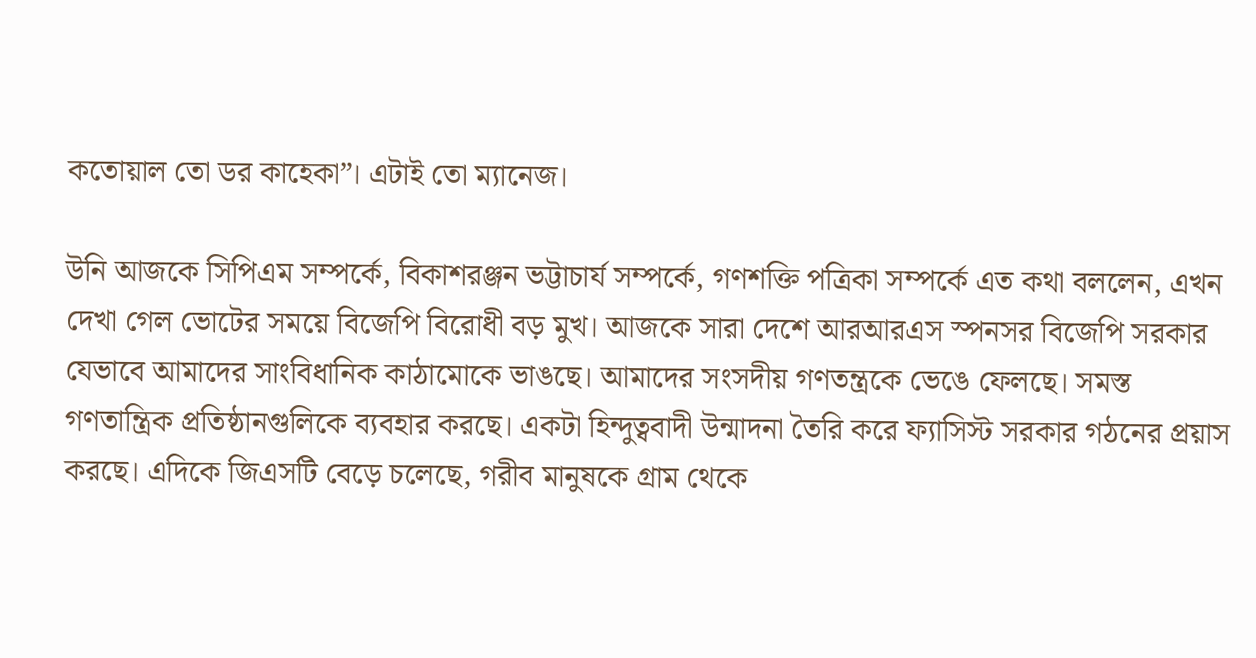কতোয়াল তো ডর কাহেকা”। এটাই তো ম্যানেজ।

উনি আজকে সিপিএম সম্পর্কে, বিকাশরঞ্জন ভট্টাচার্য সম্পর্কে, গণশক্তি পত্রিকা সম্পর্কে এত কথা বললেন, এখন দেখা গেল ভোটের সময়ে বিজেপি বিরোধী বড় মুখ। আজকে সারা দেশে আরআরএস স্পনসর বিজেপি সরকার যেভাবে আমাদের সাংবিধানিক কাঠামোকে ভাঙছে। আমাদের সংসদীয় গণতন্ত্রকে ভেঙে ফেলছে। সমস্ত গণতান্ত্রিক প্রতিষ্ঠানগুলিকে ব্যবহার করছে। একটা হিন্দুত্ববাদী উন্মাদনা তৈরি করে ফ্যাসিস্ট সরকার গঠনের প্রয়াস করছে। এদিকে জিএসটি বেড়ে চলেছে, গরীব মানুষকে গ্রাম থেকে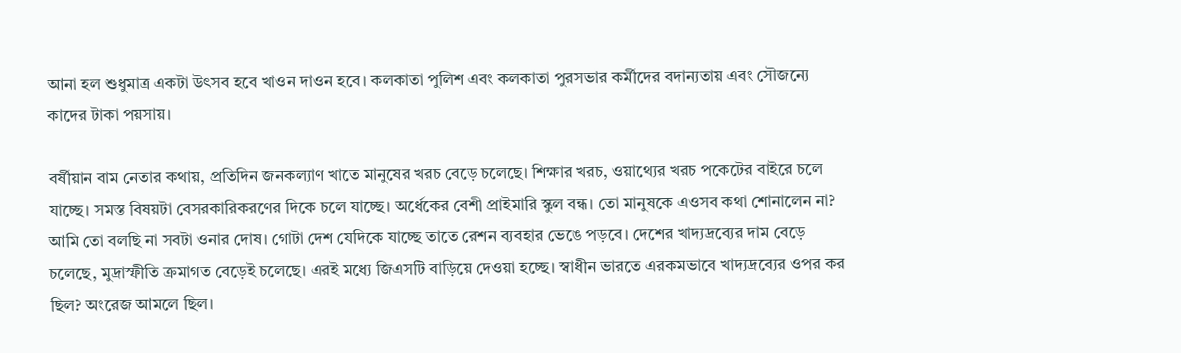আনা হল শুধুমাত্র একটা উৎসব হবে খাওন দাওন হবে। কলকাতা পুলিশ এবং কলকাতা পুরসভার কর্মীদের বদান্যতায় এবং সৌজন্যে কাদের টাকা পয়সায়।

বর্ষীয়ান বাম নেতার কথায়, প্রতিদিন জনকল্যাণ খাতে মানুষের খরচ বেড়ে চলেছে। শিক্ষার খরচ, ওয়াথ্যের খরচ পকেটের বাইরে চলে যাচ্ছে। সমস্ত বিষয়টা বেসরকারিকরণের দিকে চলে যাচ্ছে। অর্ধেকের বেশী প্রাইমারি স্কুল বন্ধ। তো মানুষকে এওসব কথা শোনালেন না? আমি তো বলছি না সবটা ওনার দোষ। গোটা দেশ যেদিকে যাচ্ছে তাতে রেশন ব্যবহার ভেঙে পড়বে। দেশের খাদ্যদ্রব্যের দাম বেড়ে চলেছে, মুদ্রাস্ফীতি ক্রমাগত বেড়েই চলেছে। এরই মধ্যে জিএসটি বাড়িয়ে দেওয়া হচ্ছে। স্বাধীন ভারতে এরকমভাবে খাদ্যদ্রব্যের ওপর কর ছিল? অংরেজ আমলে ছিল।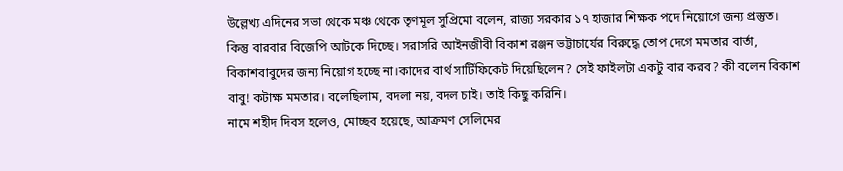উল্লেখ্য এদিনের সভা থেকে মঞ্চ থেকে তৃণমূল সুপ্রিমো বলেন, রাজ্য সরকার ১৭ হাজার শিক্ষক পদে নিয়োগে জন্য প্রস্তুত। কিন্তু বারবার বিজেপি আটকে দিচ্ছে। সরাসরি আইনজীবী বিকাশ রঞ্জন ভট্টাচার্যের বিরুদ্ধে তোপ দেগে মমতার বার্তা, বিকাশবাবুদের জন্য নিয়োগ হচ্ছে না।কাদের বার্থ সার্টিফিকেট দিয়েছিলেন? সেই ফাইলটা একটু বার করব? কী বলেন বিকাশ বাবু! কটাক্ষ মমতার। বলেছিলাম, বদলা নয়, বদল চাই। তাই কিছু করিনি।
নামে শহীদ দিবস হলেও, মোচ্ছব হয়েছে, আক্রমণ সেলিমের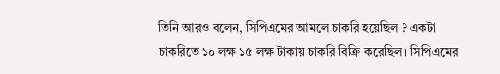তিনি আরও বলেন, সিপিএমের আমলে চাকরি হয়েছিল ? একটা চাকরিতে ১০ লক্ষ ১৫ লক্ষ টাকায় চাকরি বিক্রি করেছিল। সিপিএমের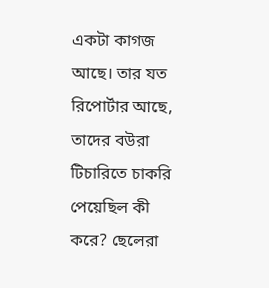একটা কাগজ আছে। তার যত রিপোর্টার আছে, তাদের বউরা টিচারিতে চাকরি পেয়েছিল কী করে? ছেলেরা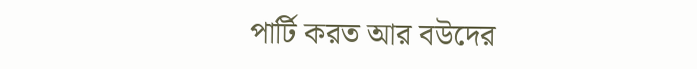পার্টি করত আর বউদের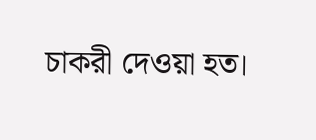চাকরী দেওয়া হত।